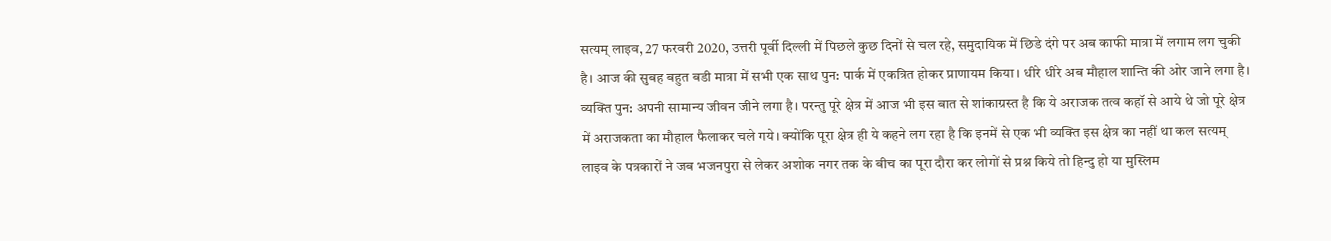सत्यम् लाइव, 27 फरवरी 2020, उत्तरी पूर्वी दिल्ली में पिछले कुछ दिनों से चल रहे, समुदायिक में छिडे दंगे पर अब काफी मात्रा में लगाम लग चुकी है। आज की सुबह बहुत बडी मात्रा में सभी एक साथ पुन: पार्क में एकत्रित होकर प्राणायम किया। धीरे धीरे अब मौहाल शान्ति की ओर जाने लगा है। व्यक्ति पुन: अपनी सामान्य जीवन जीने लगा है। परन्तु पूरे क्षेत्र में आज भी इस बात से शांकाग्रस्त है कि ये अराजक तत्व कहॉ से आये थे जो पूरे क्षेत्र में अराजकता का मौहाल फैलाकर चले गये। क्योंकि पूरा क्षेत्र ही ये कहने लग रहा है कि इनमें से एक भी व्यक्ति इस क्षेत्र का नहीं था कल सत्यम् लाइव के पत्रकारों ने जब भजनपुरा से लेकर अशोक नगर तक के बीच का पूरा दौरा कर लोगों से प्रश्न किये तो हिन्दु हो या मुस्लिम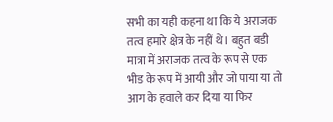सभी का यही कहना था कि ये अराजक तत्व हमारे क्षेत्र के नहीं थे। बहुत बडी मात्रा में अराजक तत्व के रूप से एक भीड के रूप में आयी और जो पाया या तो आग के हवाले कर दिया या फिर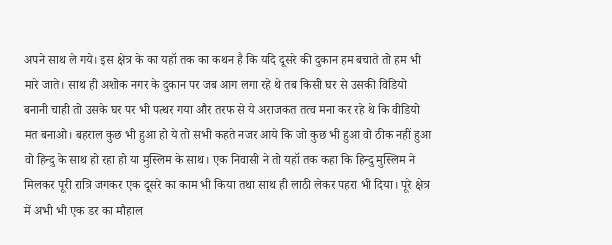अपने साथ ले गये। इस क्षेत्र के का यहॉ तक का कथन है कि यदि दूसरे की दुकान हम बचाते तो हम भी मारे जाते। साथ ही अशोक नगर के दुकान पर जब आग लगा रहे थे तब किसी घर से उसकी विडियो बनानी चाही तो उसके घर पर भी पत्थर गया और तरफ से ये अराजकत तत्व मना कर रहे थे कि वीडियो मत बनाओ। बहराल कुछ भी हुआ हो ये तो सभी कहते नजर आये कि जो कुछ भी हुआ वो ठीक नहीं हुआ वो हिन्दु के साथ हो रहा हो या मुस्लिम के साथ। एक निवासी ने तो यहॉ तक कहा कि हिन्दु मुस्लिम ने मिलकर पूरी रात्रि जगकर एक दूसरे का काम भी किया तथा साथ ही लाठी लेकर पहरा भी दिया। पूरे क्षेत्र में अभी भी एक डर का मौहाल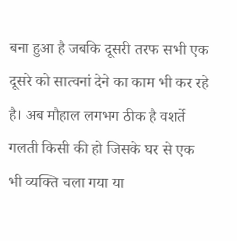बना हुआ है जबकि दूसरी तरफ सभी एक दूसरे को सात्वनां देने का काम भी कर रहे है। अब मौहाल लगभग ठीक है वशर्ते गलती किसी की हो जिसके घर से एक भी व्यक्ति चला गया या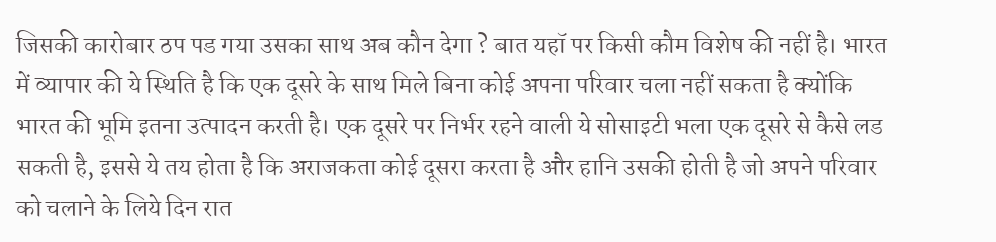जिसकी कारोबार ठप पड गया उसका साथ अब कौन देगा ? बात यहॉ पर किसी कौम विशेष की नहीं है। भारत में व्यापार की ये स्थिति है कि एक दूसरे के साथ मिले बिना कोई अपना परिवार चला नहीं सकता है क्योंकि भारत की भूमि इतना उत्पादन करती है। एक दूसरे पर निर्भर रहने वाली ये सोसाइटी भला एक दूसरे से कैसे लड सकती है, इससे ये तय होता है कि अराजकता कोई दूसरा करता है और हानि उसकी होती है जो अपने परिवार को चलाने के लिये दिन रात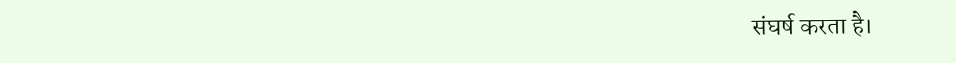संघर्ष करता है।